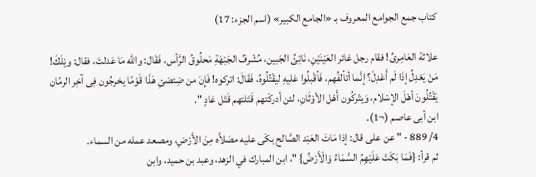كتاب جمع الجوامع المعروف بـ «الجامع الكبير» (اسم الجزء: 17)

علاثة العَامِرىِّ! فقام رجل غائر العَيْنَيْنِ، نَاتِئُ الجَبين، مُشْرفُ الجَبْهَةِ مَحلُوقُ الرَّأس، فَقَال: والله مَا عَدلتَ، فقال: ويْلَكَ! مَنْ يَعْدِلُ إذَا لَم أَعْدِلْ؟ إنَّما أتألفُهم، فَأقْبلُوا عَليهِ ليقْتُلُوهُ، فَقَالَ: اتركوه! فَإِنَ من ضِئضئِ هَذَا قَوْمًا يخرجُون فِى آخِر الرمًان يَقْتُلُونَ أهْلَ الإسْلام، وَيتْركُون أَهْل الأوْثَانِ، لئن أدركْتهم قَتَلتهم قَتْل عَادٍ ".
ابن أبى عاصم (¬1).
4/ 889 - " عن على قال: إذا مَاتَ العَبْد الصَّالح بكَى عليه مصَلاَّه مِنَ الأَرْضِ، ومصعد عمله من السماء.
ثم قرأ: {فَمَا بَكَتْ عَلَيْهِمُ السَّمَاءُ وَالْأَرْضُ} "، ابن المبارك في الزهد، وعبد بن حميد، وابن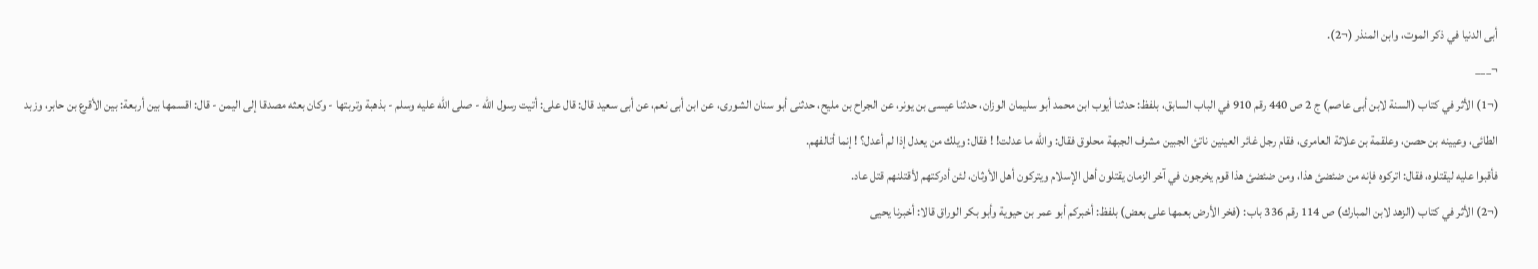أبى الدنيا في ذكر الموت، وابن المنذر (¬2).
¬___
(¬1) الأثر في كتاب (السنة لابن أبى عاصم) ج 2 ص 440 رقم 910 في الباب السابق، بلفظ: حدثنا أيوب ابن محمد أبو سليمان الوزان، حدثنا عيسى بن يونر، عن الجراح بن مليح، حدثنى أبو سنان الشورى، عن ابن أبى نعم، عن أبى سعيد قال: قال على: أتيت رسول الله - صلى الله عليه وسلم - بذهبة وتربتها - وكان بعثه مصدقا إلى اليمن - قال: اقسمها بين أربعة: بين الأقرع بن حابر، وزبد الطائى، وعيينه بن حصن، وعلقمة بن علاثة العامرى، فقام رجل غائر العينين ناتئ الجبين مشرف الجبهة محلوق فقال: والله ما عدلت! ! فقال: ويلك من يعدل إذا لم أعدل؟ ! إنما أتالفهم.
فأقبوا عليه ليقتلوه، فقال: اتركوه فإنه من ضئضئ هذا، ومن ضئضئ هذا قوم يخرجون في آخر الزمان يقتلون أهل الإسلام ويتركون أهل الأوثان، لئن أدركتهم لأقتلنهم قتل عاد.
(¬2) الأثر في كتاب (الزهد لابن المبارك) ص 114 رقم 336 باب: (فخر الأرض بعمها على بعض) بلفظ: أخبركم أبو عمر بن حيوية وأبو بكر الوراق قالا: أخبرنا يحيى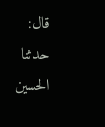قال: حدثنا الحسين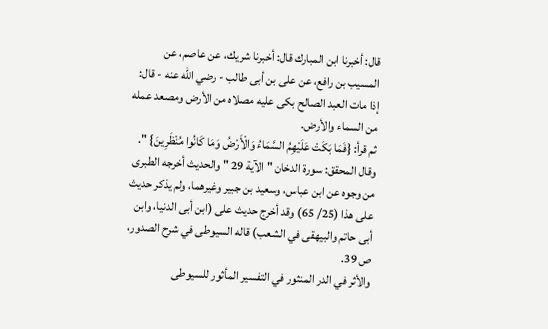قال: أخبرنا ابن المبارك قال: أخبرنا شريك، عن عاصم، عن المسيب بن رافع، عن على بن أبى طالب - رضي الله عنه - قال: إذا مات العبد الصالح بكى عليه مصلاه من الأرض ومصعد عمله من السماء والأرض.
ثم قرأ: {فَمَا بَكَتْ عَلَيْهِمُ السَّمَاءُ وَالْأَرْضُ وَمَا كَانُوا مُنْظَرِينَ} ".
وقال المحقق: سورة الدخان " الآية 29 " والحديث أخرجه الطبرى من وجوه عن ابن عباس، وسعيد بن جبير وغيرهما، ولم يذكر حديث على هذا (25/ 65) وقد أخرج حديث على (ابن أبى الدنيا، وابن أبى حاتم والبيهقى في الشعب) قاله السيوطى في شرح الصدور، ص 39.
والأثر في الدر المنثور في التفسير المأثور للسيوطى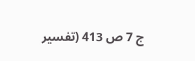ج 7 ص 413 (تفسير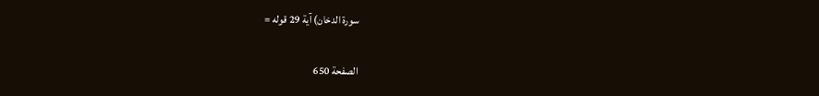سورة الدخان) آية 29 قوله =

الصفحة 650